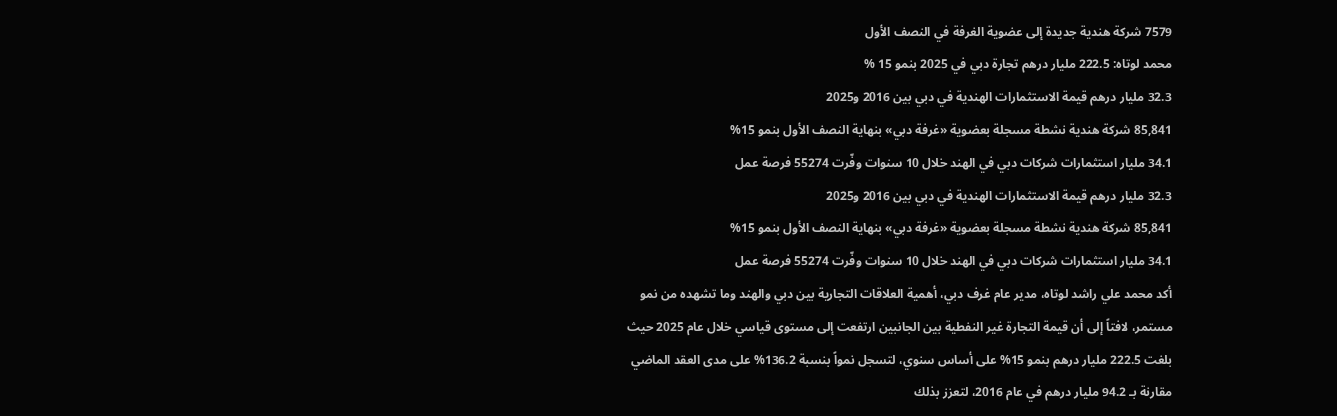7579 شركة هندية جديدة إلى عضوية الغرفة في النصف الأول
محمد لوتاه: 222.5 مليار درهم تجارة دبي في 2025 بنمو 15 %
32.3 مليار درهم قيمة الاستثمارات الهندية في دبي بين 2016 و2025
85,841 شركة هندية نشطة مسجلة بعضوية «غرفة دبي» بنهاية النصف الأول بنمو 15%
34.1 مليار استثمارات شركات دبي في الهند خلال 10 سنوات وفّرت 55274 فرصة عمل
32.3 مليار درهم قيمة الاستثمارات الهندية في دبي بين 2016 و2025
85,841 شركة هندية نشطة مسجلة بعضوية «غرفة دبي» بنهاية النصف الأول بنمو 15%
34.1 مليار استثمارات شركات دبي في الهند خلال 10 سنوات وفّرت 55274 فرصة عمل
أكد محمد علي راشد لوتاه، مدير عام غرف دبي، أهمية العلاقات التجارية بين دبي والهند وما تشهده من نمو مستمر، لافتاً إلى أن قيمة التجارة غير النفطية بين الجانبين ارتفعت إلى مستوى قياسي خلال عام 2025 حيث بلغت 222.5 مليار درهم بنمو 15% على أساس سنوي، لتسجل نمواً بنسبة 136.2% على مدى العقد الماضي مقارنة بـ 94.2 مليار درهم في عام 2016، لتعزز بذلك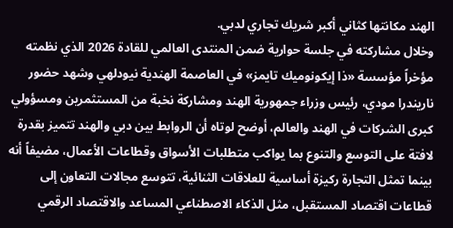الهند مكانتها كثاني أكبر شريك تجاري لدبي.
وخلال مشاركته في جلسة حوارية ضمن المنتدى العالمي للقادة 2026 الذي نظمته مؤخراً مؤسسة «ذا إيكونوميك تايمز» في العاصمة الهندية نيودلهي وشهد حضور ناريندرا مودي، رئيس وزراء جمهورية الهند ومشاركة نخبة من المستثمرين ومسؤولي كبرى الشركات في الهند والعالم، أوضح لوتاه أن الروابط بين دبي والهند تتميز بقدرة لافتة على التوسع والتنوع بما يواكب متطلبات الأسواق وقطاعات الأعمال، مضيفاً أنه بينما تمثل التجارة ركيزة أساسية للعلاقات الثنائية، تتوسع مجالات التعاون إلى قطاعات اقتصاد المستقبل، مثل الذكاء الاصطناعي المساعد والاقتصاد الرقمي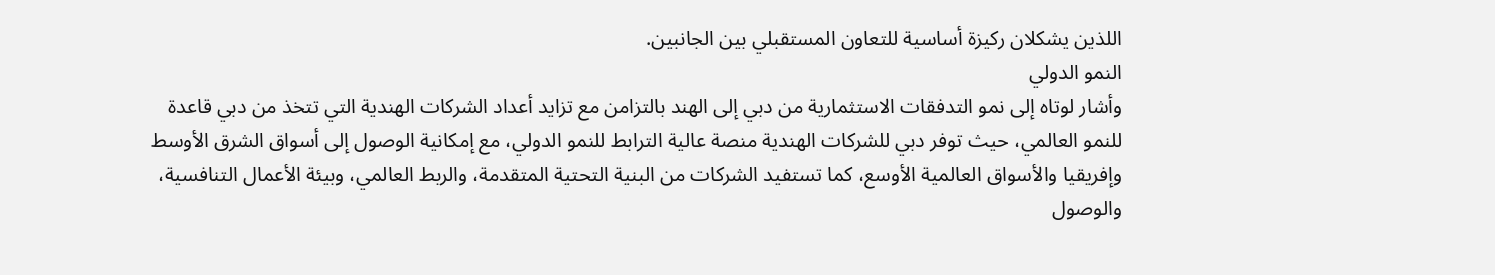اللذين يشكلان ركيزة أساسية للتعاون المستقبلي بين الجانبين.
النمو الدولي
وأشار لوتاه إلى نمو التدفقات الاستثمارية من دبي إلى الهند بالتزامن مع تزايد أعداد الشركات الهندية التي تتخذ من دبي قاعدة للنمو العالمي، حيث توفر دبي للشركات الهندية منصة عالية الترابط للنمو الدولي، مع إمكانية الوصول إلى أسواق الشرق الأوسط وإفريقيا والأسواق العالمية الأوسع، كما تستفيد الشركات من البنية التحتية المتقدمة، والربط العالمي، وبيئة الأعمال التنافسية، والوصول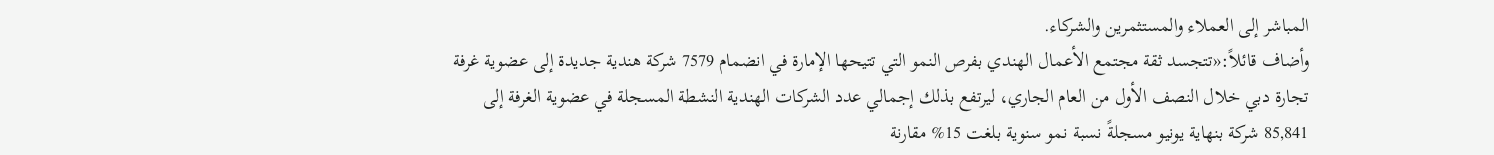المباشر إلى العملاء والمستثمرين والشركاء.
وأضاف قائلاً:«تتجسد ثقة مجتمع الأعمال الهندي بفرص النمو التي تتيحها الإمارة في انضمام 7579 شركة هندية جديدة إلى عضوية غرفة تجارة دبي خلال النصف الأول من العام الجاري، ليرتفع بذلك إجمالي عدد الشركات الهندية النشطة المسجلة في عضوية الغرفة إلى 85,841 شركة بنهاية يونيو مسجلةً نسبة نمو سنوية بلغت 15% مقارنة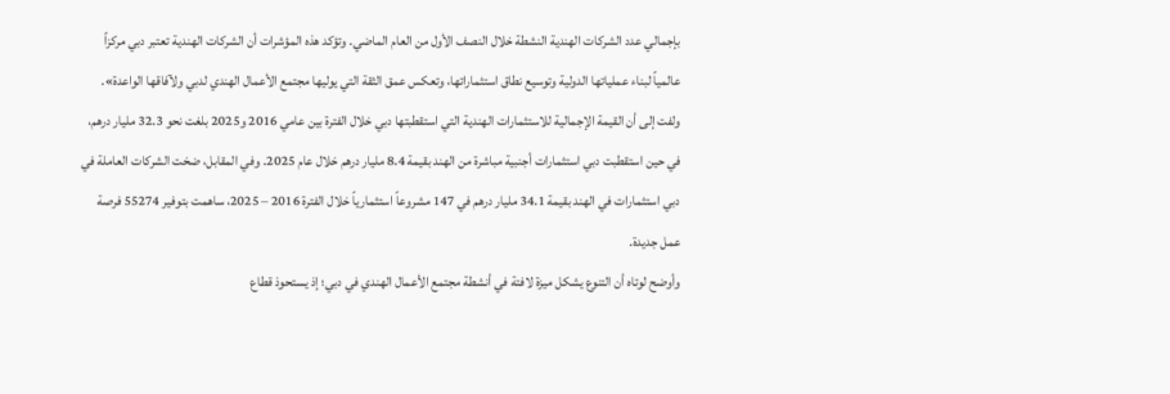بإجمالي عدد الشركات الهندية النشطة خلال النصف الأول من العام الماضي. وتؤكد هذه المؤشرات أن الشركات الهندية تعتبر دبي مركزاً عالمياً لبناء عملياتها الدولية وتوسيع نطاق استثماراتها، وتعكس عمق الثقة التي يوليها مجتمع الأعمال الهندي لدبي ولآفاقها الواعدة».
ولفت إلى أن القيمة الإجمالية للاستثمارات الهندية التي استقطبتها دبي خلال الفترة بين عامي 2016 و2025 بلغت نحو 32.3 مليار درهم، في حين استقطبت دبي استثمارات أجنبية مباشرة من الهند بقيمة 8.4 مليار درهم خلال عام 2025. وفي المقابل، ضخت الشركات العاملة في دبي استثمارات في الهند بقيمة 34.1 مليار درهم في 147 مشروعاً استثمارياً خلال الفترة 2016 – 2025، ساهمت بتوفير 55274 فرصة عمل جديدة.
وأوضح لوتاه أن التنوع يشكل ميزة لافتة في أنشطة مجتمع الأعمال الهندي في دبي؛ إذ يستحوذ قطاع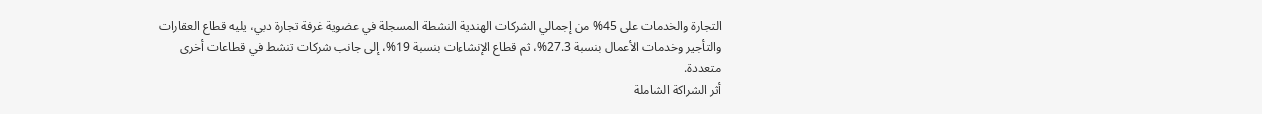التجارة والخدمات على 45% من إجمالي الشركات الهندية النشطة المسجلة في عضوية غرفة تجارة دبي، يليه قطاع العقارات والتأجير وخدمات الأعمال بنسبة 27.3%، ثم قطاع الإنشاءات بنسبة 19%، إلى جانب شركات تنشط في قطاعات أخرى متعددة.
أثر الشراكة الشاملة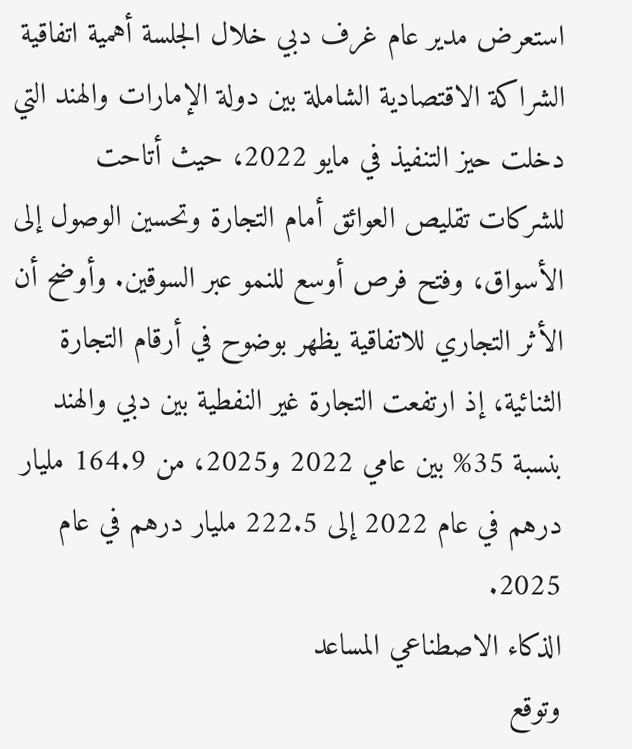استعرض مدير عام غرف دبي خلال الجلسة أهمية اتفاقية الشراكة الاقتصادية الشاملة بين دولة الإمارات والهند التي دخلت حيز التنفيذ في مايو 2022، حيث أتاحت للشركات تقليص العوائق أمام التجارة وتحسين الوصول إلى الأسواق، وفتح فرص أوسع للنمو عبر السوقين. وأوضح أن الأثر التجاري للاتفاقية يظهر بوضوح في أرقام التجارة الثنائية، إذ ارتفعت التجارة غير النفطية بين دبي والهند بنسبة 35% بين عامي 2022 و2025، من 164.9 مليار درهم في عام 2022 إلى 222.5 مليار درهم في عام 2025.
الذكاء الاصطناعي المساعد
وتوقع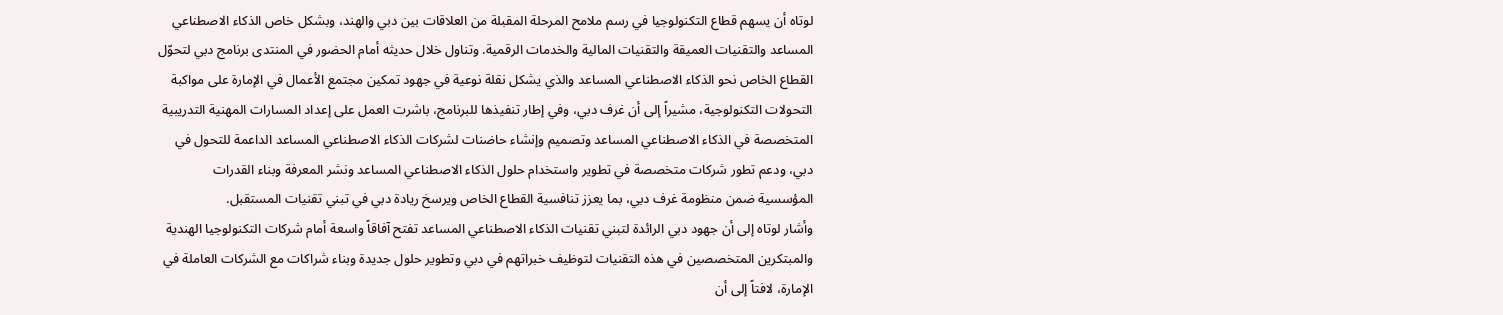لوتاه أن يسهم قطاع التكنولوجيا في رسم ملامح المرحلة المقبلة من العلاقات بين دبي والهند، وبشكل خاص الذكاء الاصطناعي المساعد والتقنيات العميقة والتقنيات المالية والخدمات الرقمية. وتناول خلال حديثه أمام الحضور في المنتدى برنامج دبي لتحوّل القطاع الخاص نحو الذكاء الاصطناعي المساعد والذي يشكل نقلة نوعية في جهود تمكين مجتمع الأعمال في الإمارة على مواكبة التحولات التكنولوجية، مشيراً إلى أن غرف دبي، وفي إطار تنفيذها للبرنامج، باشرت العمل على إعداد المسارات المهنية التدريبية المتخصصة في الذكاء الاصطناعي المساعد وتصميم وإنشاء حاضنات لشركات الذكاء الاصطناعي المساعد الداعمة للتحول في دبي، ودعم تطور شركات متخصصة في تطوير واستخدام حلول الذكاء الاصطناعي المساعد ونشر المعرفة وبناء القدرات المؤسسية ضمن منظومة غرف دبي، بما يعزز تنافسية القطاع الخاص ويرسخ ريادة دبي في تبني تقنيات المستقبل.
وأشار لوتاه إلى أن جهود دبي الرائدة لتبني تقنيات الذكاء الاصطناعي المساعد تفتح آفاقاً واسعة أمام شركات التكنولوجيا الهندية والمبتكرين المتخصصين في هذه التقنيات لتوظيف خبراتهم في دبي وتطوير حلول جديدة وبناء شراكات مع الشركات العاملة في الإمارة، لافتاً إلى أن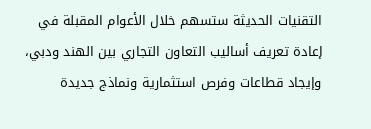التقنيات الحديثة ستسهم خلال الأعوام المقبلة في إعادة تعريف أساليب التعاون التجاري بين الهند ودبي، وإيجاد قطاعات وفرص استثمارية ونماذج جديدة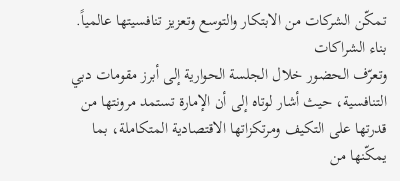تمكّن الشركات من الابتكار والتوسع وتعزيز تنافسيتها عالمياً.
بناء الشراكات
وتعرّف الحضور خلال الجلسة الحوارية إلى أبرز مقومات دبي التنافسية، حيث أشار لوتاه إلى أن الإمارة تستمد مرونتها من قدرتها على التكيف ومرتكزاتها الاقتصادية المتكاملة، بما يمكّنها من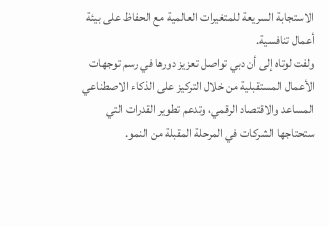الاستجابة السريعة للمتغيرات العالمية مع الحفاظ على بيئة أعمال تنافسية.
ولفت لوتاه إلى أن دبي تواصل تعزيز دورها في رسم توجهات الأعمال المستقبلية من خلال التركيز على الذكاء الاصطناعي المساعد والاقتصاد الرقمي، وتدعم تطوير القدرات التي ستحتاجها الشركات في المرحلة المقبلة من النمو.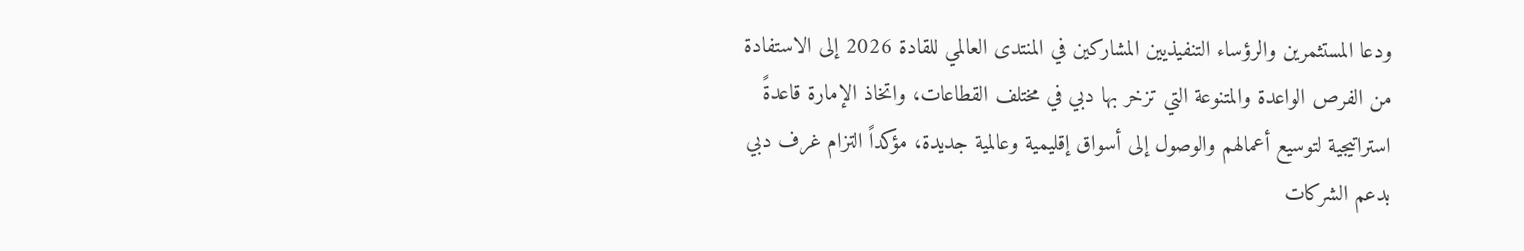ودعا المستثمرين والرؤساء التنفيذيين المشاركين في المنتدى العالمي للقادة 2026 إلى الاستفادة من الفرص الواعدة والمتنوعة التي تزخر بها دبي في مختلف القطاعات، واتخاذ الإمارة قاعدةً استراتيجية لتوسيع أعمالهم والوصول إلى أسواق إقليمية وعالمية جديدة، مؤكداً التزام غرف دبي بدعم الشركات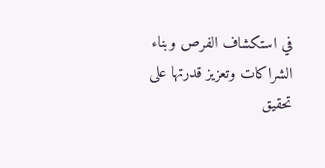في استكشاف الفرص وبناء الشراكات وتعزيز قدرتها على تحقيق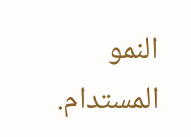النمو المستدام.